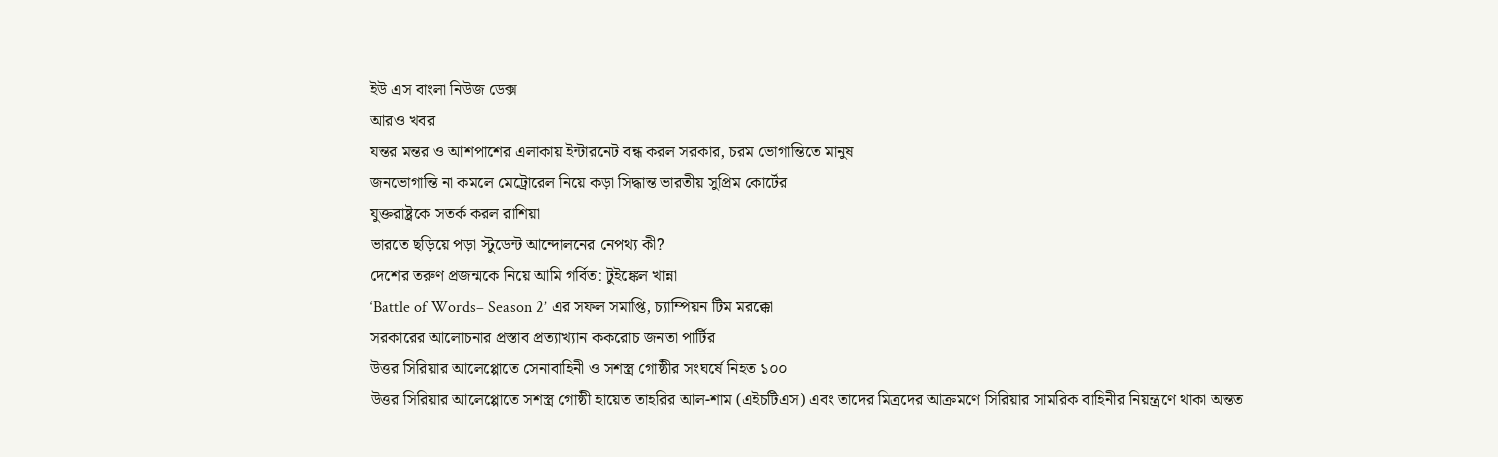ইউ এস বাংলা নিউজ ডেক্স
আরও খবর
যন্তর মন্তর ও আশপাশের এলাকায় ইন্টারনেট বন্ধ করল সরকার, চরম ভোগান্তিতে মানুষ
জনভোগান্তি না কমলে মেট্রোরেল নিয়ে কড়া সিদ্ধান্ত ভারতীয় সুপ্রিম কোর্টের
যুক্তরাষ্ট্রকে সতর্ক করল রাশিয়া
ভারতে ছড়িয়ে পড়া স্টুডেন্ট আন্দোলনের নেপথ্য কী?
দেশের তরুণ প্রজন্মকে নিয়ে আমি গর্বিত: টুইঙ্কেল খান্না
‘Battle of Words– Season 2’ এর সফল সমাপ্তি, চ্যাম্পিয়ন টিম মরক্কো
সরকারের আলোচনার প্রস্তাব প্রত্যাখ্যান ককরোচ জনতা পার্টির
উত্তর সিরিয়ার আলেপ্পোতে সেনাবাহিনী ও সশস্ত্র গোষ্ঠীর সংঘর্ষে নিহত ১০০
উত্তর সিরিয়ার আলেপ্পোতে সশস্ত্র গোষ্ঠী হায়েত তাহরির আল-শাম (এইচটিএস) এবং তাদের মিত্রদের আক্রমণে সিরিয়ার সামরিক বাহিনীর নিয়ন্ত্রণে থাকা অন্তত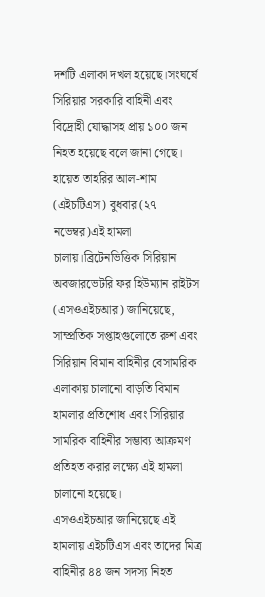দশটি এলাকা দখল হয়েছে।সংঘর্ষে সিরিয়ার সরকারি বাহিনী এবং বিদ্রোহী যোদ্ধাসহ প্রায় ১০০ জন নিহত হয়েছে বলে জানা গেছে।
হায়েত তাহরির আল-শাম (এইচটিএস) বুধবার(২৭ নভেম্বর)এই হামলা চালায়।ব্রিটেনভিত্তিক সিরিয়ান অবজারভেটরি ফর হিউম্যান রাইটস (এসওএইচআর) জানিয়েছে, সাম্প্রতিক সপ্তাহগুলোতে রুশ এবং সিরিয়ান বিমান বাহিনীর বেসামরিক এলাকায় চালানো বাড়তি বিমান হামলার প্রতিশোধ এবং সিরিয়ার সামরিক বাহিনীর সম্ভাব্য আক্রমণ প্রতিহত করার লক্ষ্যে এই হামলা চালানো হয়েছে।
এসওএইচআর জানিয়েছে এই হামলায় এইচটিএস এবং তাদের মিত্র বাহিনীর ৪৪ জন সদস্য নিহত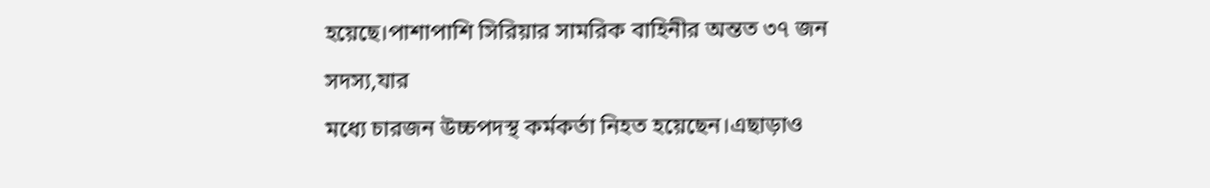হয়েছে।পাশাপাশি সিরিয়ার সামরিক বাহিনীর অন্তত ৩৭ জন সদস্য,যার
মধ্যে চারজন উচ্চপদস্থ কর্মকর্তা নিহত হয়েছেন।এছাড়াও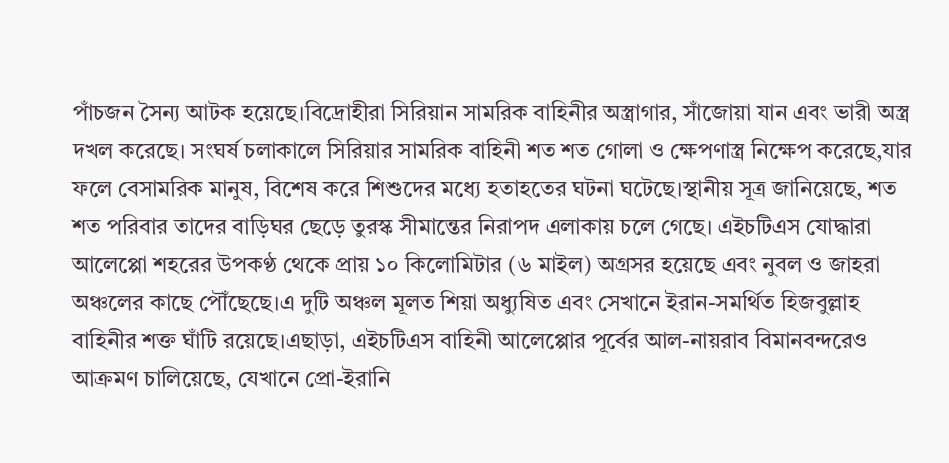পাঁচজন সৈন্য আটক হয়েছে।বিদ্রোহীরা সিরিয়ান সামরিক বাহিনীর অস্ত্রাগার, সাঁজোয়া যান এবং ভারী অস্ত্র দখল করেছে। সংঘর্ষ চলাকালে সিরিয়ার সামরিক বাহিনী শত শত গোলা ও ক্ষেপণাস্ত্র নিক্ষেপ করেছে,যার ফলে বেসামরিক মানুষ, বিশেষ করে শিশুদের মধ্যে হতাহতের ঘটনা ঘটেছে।স্থানীয় সূত্র জানিয়েছে, শত শত পরিবার তাদের বাড়িঘর ছেড়ে তুরস্ক সীমান্তের নিরাপদ এলাকায় চলে গেছে। এইচটিএস যোদ্ধারা আলেপ্পো শহরের উপকণ্ঠ থেকে প্রায় ১০ কিলোমিটার (৬ মাইল) অগ্রসর হয়েছে এবং নুবল ও জাহরা অঞ্চলের কাছে পৌঁছেছে।এ দুটি অঞ্চল মূলত শিয়া অধ্যুষিত এবং সেখানে ইরান-সমর্থিত হিজবুল্লাহ বাহিনীর শক্ত ঘাঁটি রয়েছে।এছাড়া, এইচটিএস বাহিনী আলেপ্পোর পূর্বের আল-নায়রাব বিমানবন্দরেও আক্রমণ চালিয়েছে, যেখানে প্রো-ইরানি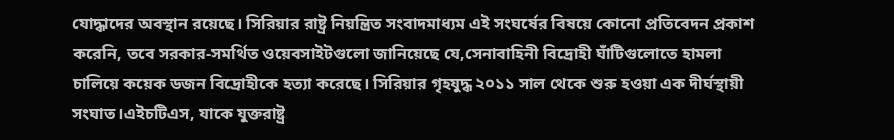যোদ্ধাদের অবস্থান রয়েছে। সিরিয়ার রাষ্ট্র নিয়ন্ত্রিত সংবাদমাধ্যম এই সংঘর্ষের বিষয়ে কোনো প্রতিবেদন প্রকাশ করেনি, তবে সরকার-সমর্থিত ওয়েবসাইটগুলো জানিয়েছে যে,সেনাবাহিনী বিদ্রোহী ঘাঁটিগুলোতে হামলা চালিয়ে কয়েক ডজন বিদ্রোহীকে হত্যা করেছে। সিরিয়ার গৃহযুদ্ধ ২০১১ সাল থেকে শুরু হওয়া এক দীর্ঘস্থায়ী সংঘাত।এইচটিএস, যাকে যুক্তরাষ্ট্র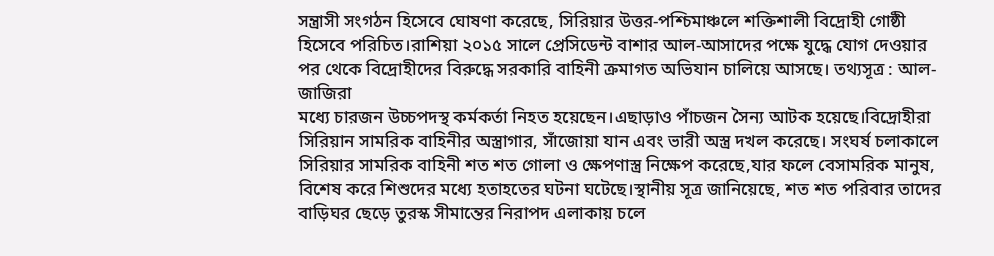সন্ত্রাসী সংগঠন হিসেবে ঘোষণা করেছে, সিরিয়ার উত্তর-পশ্চিমাঞ্চলে শক্তিশালী বিদ্রোহী গোষ্ঠী হিসেবে পরিচিত।রাশিয়া ২০১৫ সালে প্রেসিডেন্ট বাশার আল-আসাদের পক্ষে যুদ্ধে যোগ দেওয়ার পর থেকে বিদ্রোহীদের বিরুদ্ধে সরকারি বাহিনী ক্রমাগত অভিযান চালিয়ে আসছে। তথ্যসূত্র : আল-জাজিরা
মধ্যে চারজন উচ্চপদস্থ কর্মকর্তা নিহত হয়েছেন।এছাড়াও পাঁচজন সৈন্য আটক হয়েছে।বিদ্রোহীরা সিরিয়ান সামরিক বাহিনীর অস্ত্রাগার, সাঁজোয়া যান এবং ভারী অস্ত্র দখল করেছে। সংঘর্ষ চলাকালে সিরিয়ার সামরিক বাহিনী শত শত গোলা ও ক্ষেপণাস্ত্র নিক্ষেপ করেছে,যার ফলে বেসামরিক মানুষ, বিশেষ করে শিশুদের মধ্যে হতাহতের ঘটনা ঘটেছে।স্থানীয় সূত্র জানিয়েছে, শত শত পরিবার তাদের বাড়িঘর ছেড়ে তুরস্ক সীমান্তের নিরাপদ এলাকায় চলে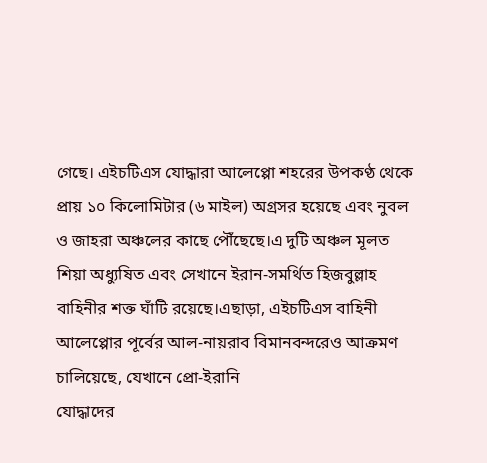গেছে। এইচটিএস যোদ্ধারা আলেপ্পো শহরের উপকণ্ঠ থেকে প্রায় ১০ কিলোমিটার (৬ মাইল) অগ্রসর হয়েছে এবং নুবল ও জাহরা অঞ্চলের কাছে পৌঁছেছে।এ দুটি অঞ্চল মূলত শিয়া অধ্যুষিত এবং সেখানে ইরান-সমর্থিত হিজবুল্লাহ বাহিনীর শক্ত ঘাঁটি রয়েছে।এছাড়া, এইচটিএস বাহিনী আলেপ্পোর পূর্বের আল-নায়রাব বিমানবন্দরেও আক্রমণ চালিয়েছে, যেখানে প্রো-ইরানি
যোদ্ধাদের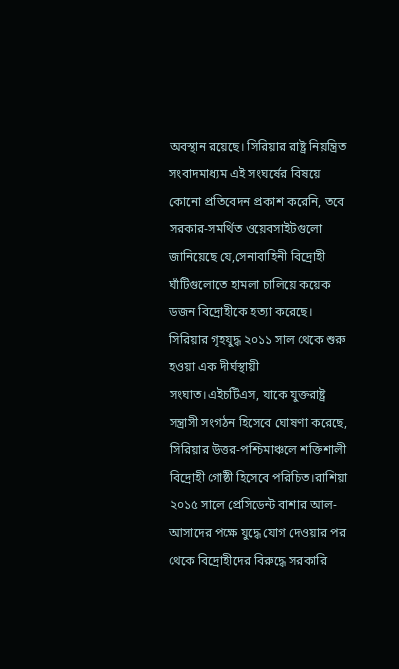অবস্থান রয়েছে। সিরিয়ার রাষ্ট্র নিয়ন্ত্রিত সংবাদমাধ্যম এই সংঘর্ষের বিষয়ে কোনো প্রতিবেদন প্রকাশ করেনি, তবে সরকার-সমর্থিত ওয়েবসাইটগুলো জানিয়েছে যে,সেনাবাহিনী বিদ্রোহী ঘাঁটিগুলোতে হামলা চালিয়ে কয়েক ডজন বিদ্রোহীকে হত্যা করেছে। সিরিয়ার গৃহযুদ্ধ ২০১১ সাল থেকে শুরু হওয়া এক দীর্ঘস্থায়ী সংঘাত।এইচটিএস, যাকে যুক্তরাষ্ট্র সন্ত্রাসী সংগঠন হিসেবে ঘোষণা করেছে, সিরিয়ার উত্তর-পশ্চিমাঞ্চলে শক্তিশালী বিদ্রোহী গোষ্ঠী হিসেবে পরিচিত।রাশিয়া ২০১৫ সালে প্রেসিডেন্ট বাশার আল-আসাদের পক্ষে যুদ্ধে যোগ দেওয়ার পর থেকে বিদ্রোহীদের বিরুদ্ধে সরকারি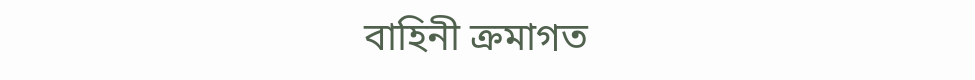বাহিনী ক্রমাগত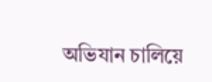অভিযান চালিয়ে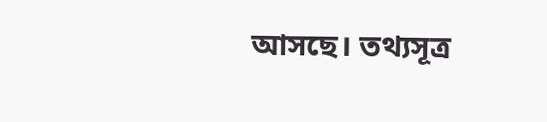আসছে। তথ্যসূত্র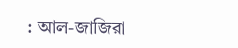: আল-জাজিরা